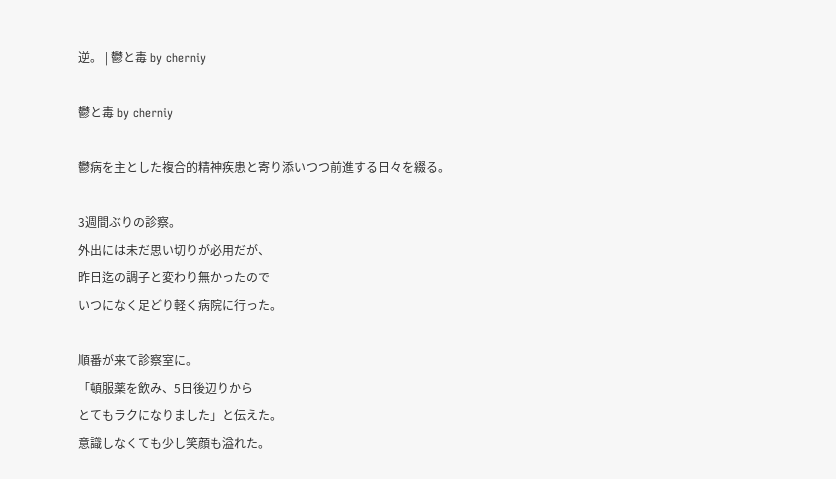逆。 | 鬱と毒 by cherniy

鬱と毒 by cherniy

鬱病を主とした複合的精神疾患と寄り添いつつ前進する日々を綴る。

3週間ぶりの診察。
外出には未だ思い切りが必用だが、
昨日迄の調子と変わり無かったので
いつになく足どり軽く病院に行った。

順番が来て診察室に。
「頓服薬を飲み、5日後辺りから
とてもラクになりました」と伝えた。
意識しなくても少し笑顔も溢れた。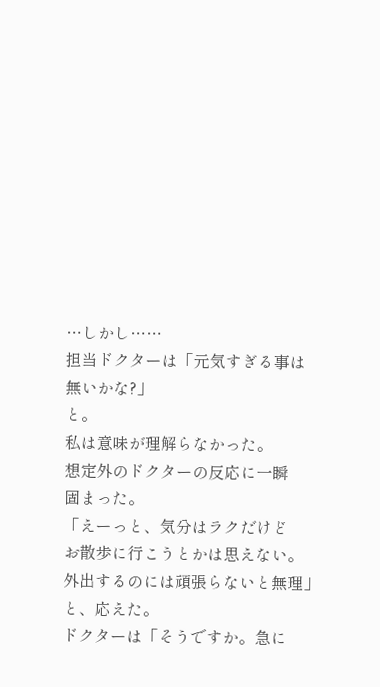…しかし……
担当ドクターは「元気すぎる事は
無いかな?」
と。
私は意味が理解らなかった。
想定外のドクターの反応に一瞬
固まった。
「えーっと、気分はラクだけど
お散歩に行こうとかは思えない。
外出するのには頑張らないと無理」
と、応えた。
ドクターは「そうですか。急に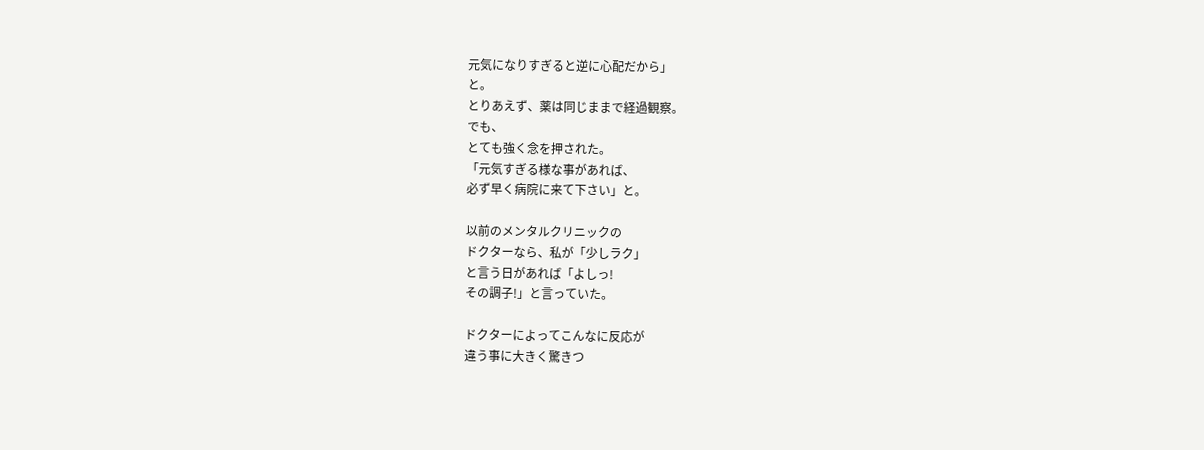元気になりすぎると逆に心配だから」
と。
とりあえず、薬は同じままで経過観察。
でも、
とても強く念を押された。
「元気すぎる様な事があれば、
必ず早く病院に来て下さい」と。

以前のメンタルクリニックの
ドクターなら、私が「少しラク」
と言う日があれば「よしっ!
その調子!」と言っていた。

ドクターによってこんなに反応が
違う事に大きく驚きつ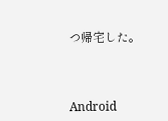つ帰宅した。



Android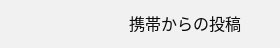携帯からの投稿